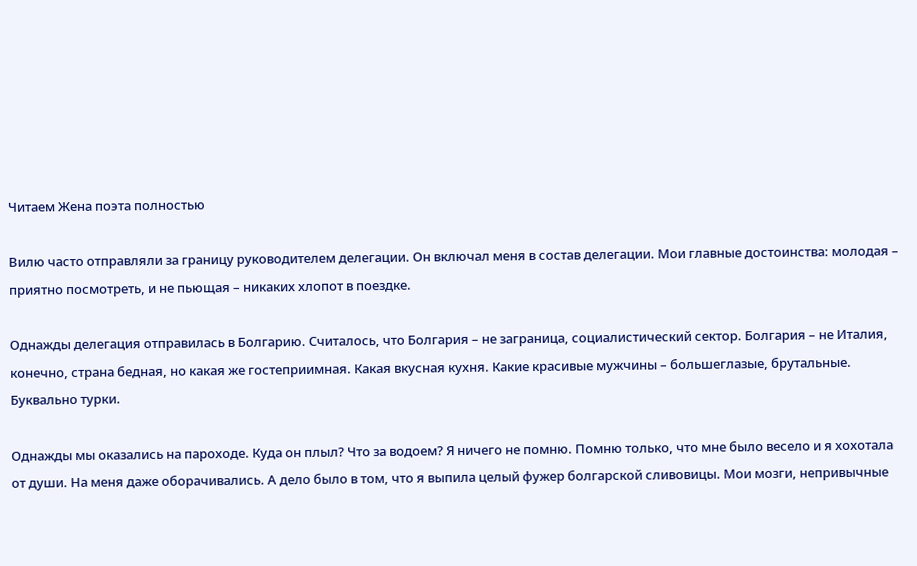Читаем Жена поэта полностью

Вилю часто отправляли за границу руководителем делегации. Он включал меня в состав делегации. Мои главные достоинства: молодая – приятно посмотреть, и не пьющая – никаких хлопот в поездке.

Однажды делегация отправилась в Болгарию. Считалось, что Болгария – не заграница, социалистический сектор. Болгария – не Италия, конечно, страна бедная, но какая же гостеприимная. Какая вкусная кухня. Какие красивые мужчины – большеглазые, брутальные. Буквально турки.

Однажды мы оказались на пароходе. Куда он плыл? Что за водоем? Я ничего не помню. Помню только, что мне было весело и я хохотала от души. На меня даже оборачивались. А дело было в том, что я выпила целый фужер болгарской сливовицы. Мои мозги, непривычные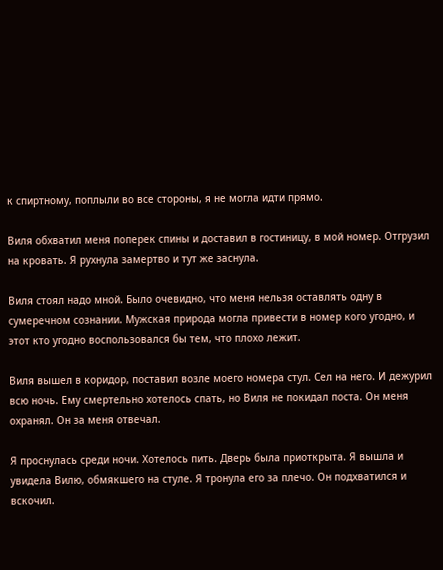к спиртному, поплыли во все стороны, я не могла идти прямо.

Виля обхватил меня поперек спины и доставил в гостиницу, в мой номер. Отгрузил на кровать. Я рухнула замертво и тут же заснула.

Виля стоял надо мной. Было очевидно, что меня нельзя оставлять одну в сумеречном сознании. Мужская природа могла привести в номер кого угодно, и этот кто угодно воспользовался бы тем, что плохо лежит.

Виля вышел в коридор, поставил возле моего номера стул. Сел на него. И дежурил всю ночь. Ему смертельно хотелось спать, но Виля не покидал поста. Он меня охранял. Он за меня отвечал.

Я проснулась среди ночи. Хотелось пить. Дверь была приоткрыта. Я вышла и увидела Вилю, обмякшего на стуле. Я тронула его за плечо. Он подхватился и вскочил.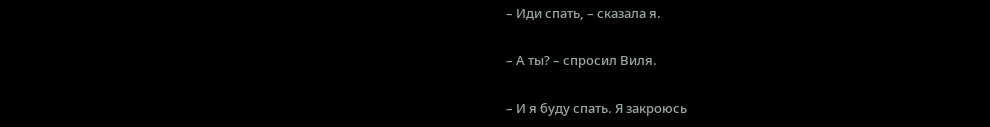– Иди спать, – сказала я.

– А ты? – спросил Виля.

– И я буду спать. Я закроюсь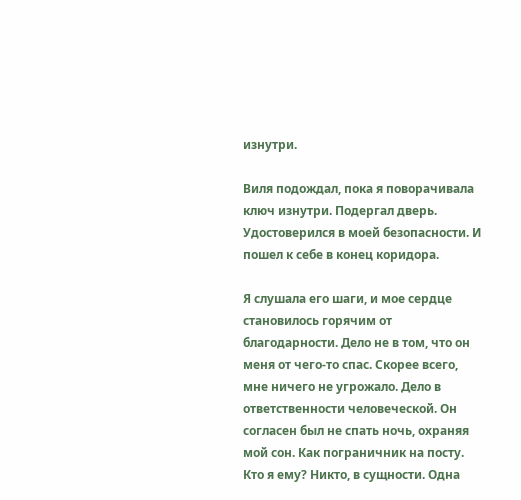изнутри.

Виля подождал, пока я поворачивала ключ изнутри. Подергал дверь. Удостоверился в моей безопасности. И пошел к себе в конец коридора.

Я слушала его шаги, и мое сердце становилось горячим от благодарности. Дело не в том, что он меня от чего-то спас. Скорее всего, мне ничего не угрожало. Дело в ответственности человеческой. Он согласен был не спать ночь, охраняя мой сон. Как пограничник на посту. Кто я ему? Никто, в сущности. Одна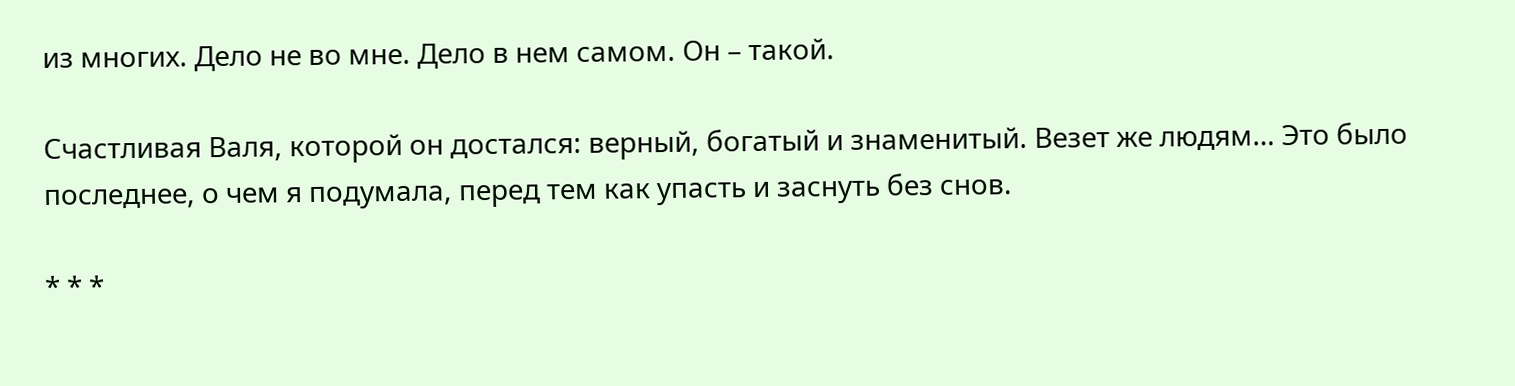из многих. Дело не во мне. Дело в нем самом. Он – такой.

Счастливая Валя, которой он достался: верный, богатый и знаменитый. Везет же людям… Это было последнее, о чем я подумала, перед тем как упасть и заснуть без снов.

* * *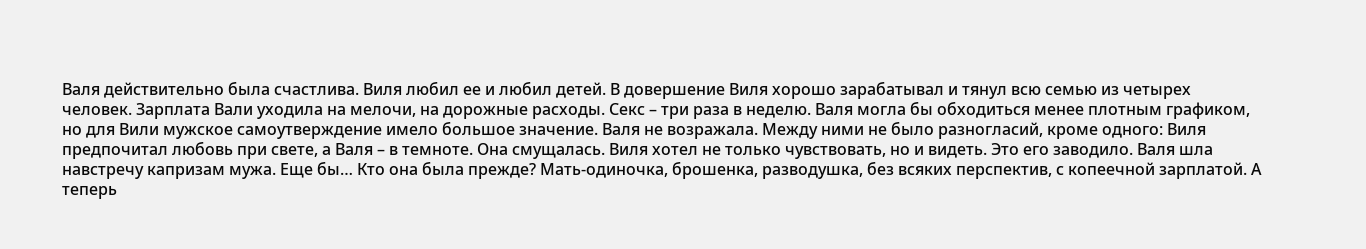Валя действительно была счастлива. Виля любил ее и любил детей. В довершение Виля хорошо зарабатывал и тянул всю семью из четырех человек. Зарплата Вали уходила на мелочи, на дорожные расходы. Секс – три раза в неделю. Валя могла бы обходиться менее плотным графиком, но для Вили мужское самоутверждение имело большое значение. Валя не возражала. Между ними не было разногласий, кроме одного: Виля предпочитал любовь при свете, а Валя – в темноте. Она смущалась. Виля хотел не только чувствовать, но и видеть. Это его заводило. Валя шла навстречу капризам мужа. Еще бы… Кто она была прежде? Мать-одиночка, брошенка, разводушка, без всяких перспектив, с копеечной зарплатой. А теперь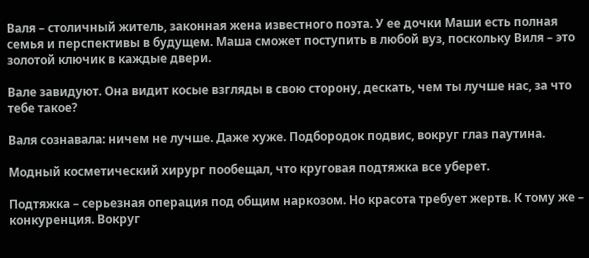Валя – столичный житель, законная жена известного поэта. У ее дочки Маши есть полная семья и перспективы в будущем. Маша сможет поступить в любой вуз, поскольку Виля – это золотой ключик в каждые двери.

Вале завидуют. Она видит косые взгляды в свою сторону, дескать, чем ты лучше нас, за что тебе такое?

Валя сознавала: ничем не лучше. Даже хуже. Подбородок подвис, вокруг глаз паутина.

Модный косметический хирург пообещал, что круговая подтяжка все уберет.

Подтяжка – серьезная операция под общим наркозом. Но красота требует жертв. К тому же – конкуренция. Вокруг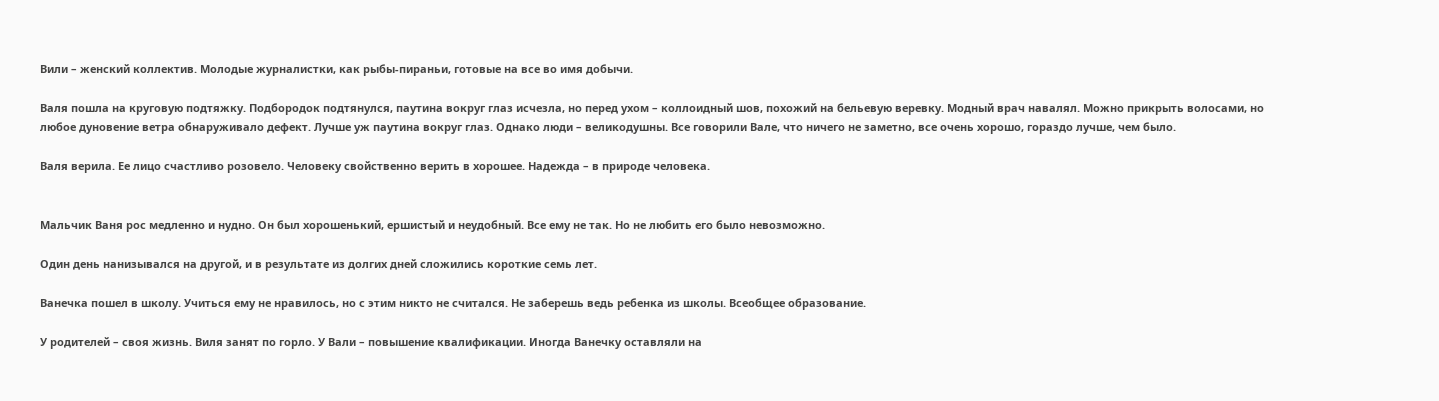Вили – женский коллектив. Молодые журналистки, как рыбы-пираньи, готовые на все во имя добычи.

Валя пошла на круговую подтяжку. Подбородок подтянулся, паутина вокруг глаз исчезла, но перед ухом – коллоидный шов, похожий на бельевую веревку. Модный врач навалял. Можно прикрыть волосами, но любое дуновение ветра обнаруживало дефект. Лучше уж паутина вокруг глаз. Однако люди – великодушны. Все говорили Вале, что ничего не заметно, все очень хорошо, гораздо лучше, чем было.

Валя верила. Ее лицо счастливо розовело. Человеку свойственно верить в хорошее. Надежда – в природе человека.


Мальчик Ваня рос медленно и нудно. Он был хорошенький, ершистый и неудобный. Все ему не так. Но не любить его было невозможно.

Один день нанизывался на другой, и в результате из долгих дней сложились короткие семь лет.

Ванечка пошел в школу. Учиться ему не нравилось, но с этим никто не считался. Не заберешь ведь ребенка из школы. Всеобщее образование.

У родителей – своя жизнь. Виля занят по горло. У Вали – повышение квалификации. Иногда Ванечку оставляли на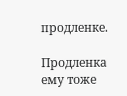продленке.

Продленка ему тоже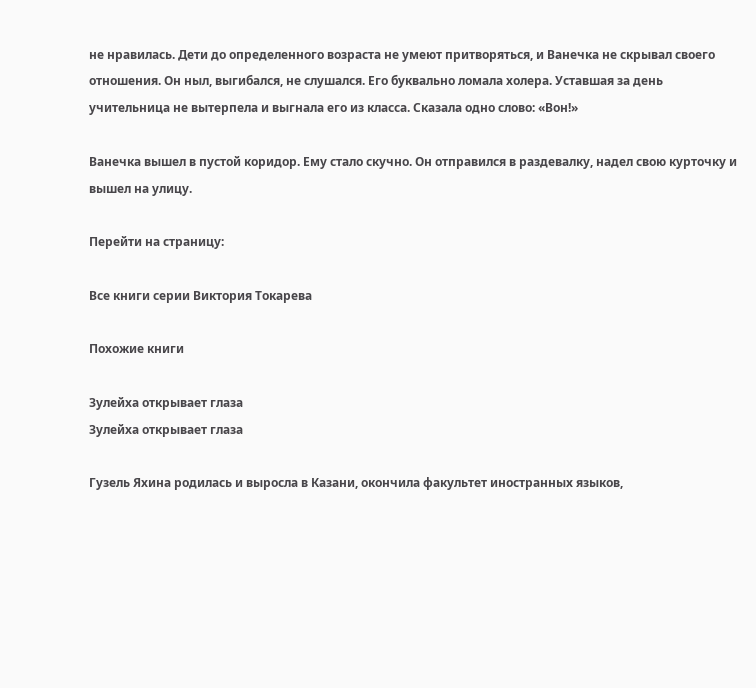не нравилась. Дети до определенного возраста не умеют притворяться, и Ванечка не скрывал своего отношения. Он ныл, выгибался, не слушался. Его буквально ломала холера. Уставшая за день учительница не вытерпела и выгнала его из класса. Сказала одно слово: «Вон!»

Ванечка вышел в пустой коридор. Ему стало скучно. Он отправился в раздевалку, надел свою курточку и вышел на улицу.

Перейти на страницу:

Все книги серии Виктория Токарева

Похожие книги

Зулейха открывает глаза
Зулейха открывает глаза

Гузель Яхина родилась и выросла в Казани, окончила факультет иностранных языков,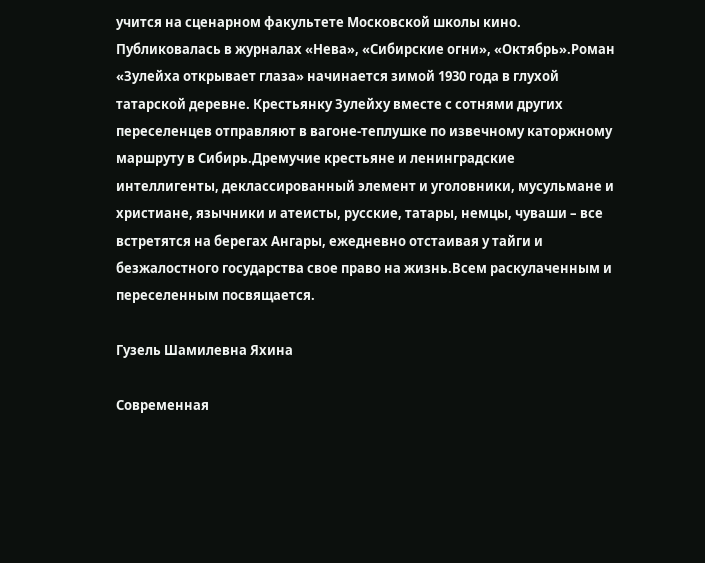учится на сценарном факультете Московской школы кино. Публиковалась в журналах «Нева», «Сибирские огни», «Октябрь».Роман «Зулейха открывает глаза» начинается зимой 1930 года в глухой татарской деревне. Крестьянку Зулейху вместе с сотнями других переселенцев отправляют в вагоне-теплушке по извечному каторжному маршруту в Сибирь.Дремучие крестьяне и ленинградские интеллигенты, деклассированный элемент и уголовники, мусульмане и христиане, язычники и атеисты, русские, татары, немцы, чуваши – все встретятся на берегах Ангары, ежедневно отстаивая у тайги и безжалостного государства свое право на жизнь.Всем раскулаченным и переселенным посвящается.

Гузель Шамилевна Яхина

Современная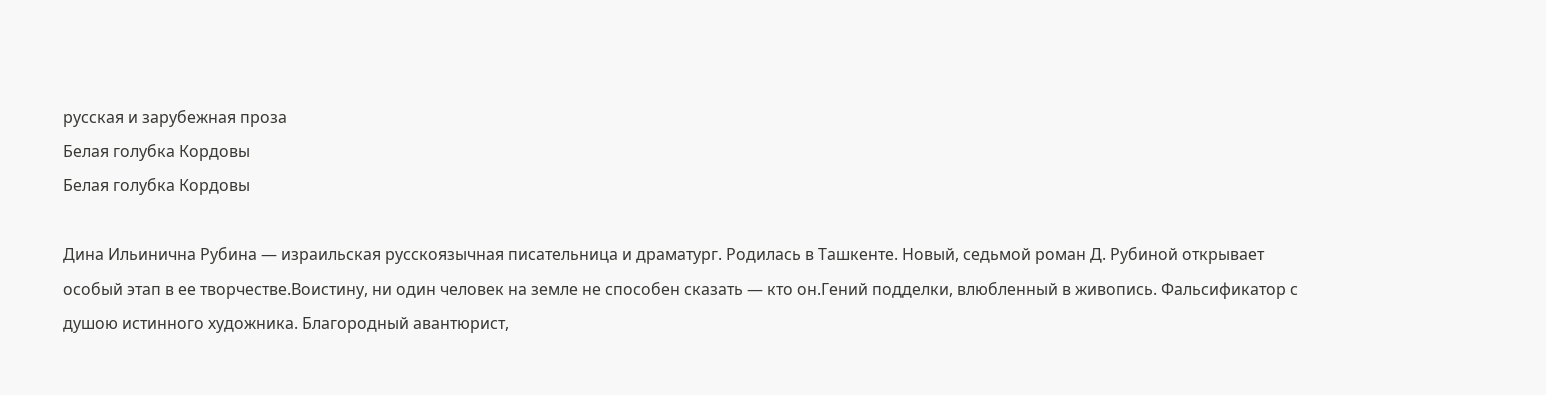русская и зарубежная проза
Белая голубка Кордовы
Белая голубка Кордовы

Дина Ильинична Рубина — израильская русскоязычная писательница и драматург. Родилась в Ташкенте. Новый, седьмой роман Д. Рубиной открывает особый этап в ее творчестве.Воистину, ни один человек на земле не способен сказать — кто он.Гений подделки, влюбленный в живопись. Фальсификатор с душою истинного художника. Благородный авантюрист,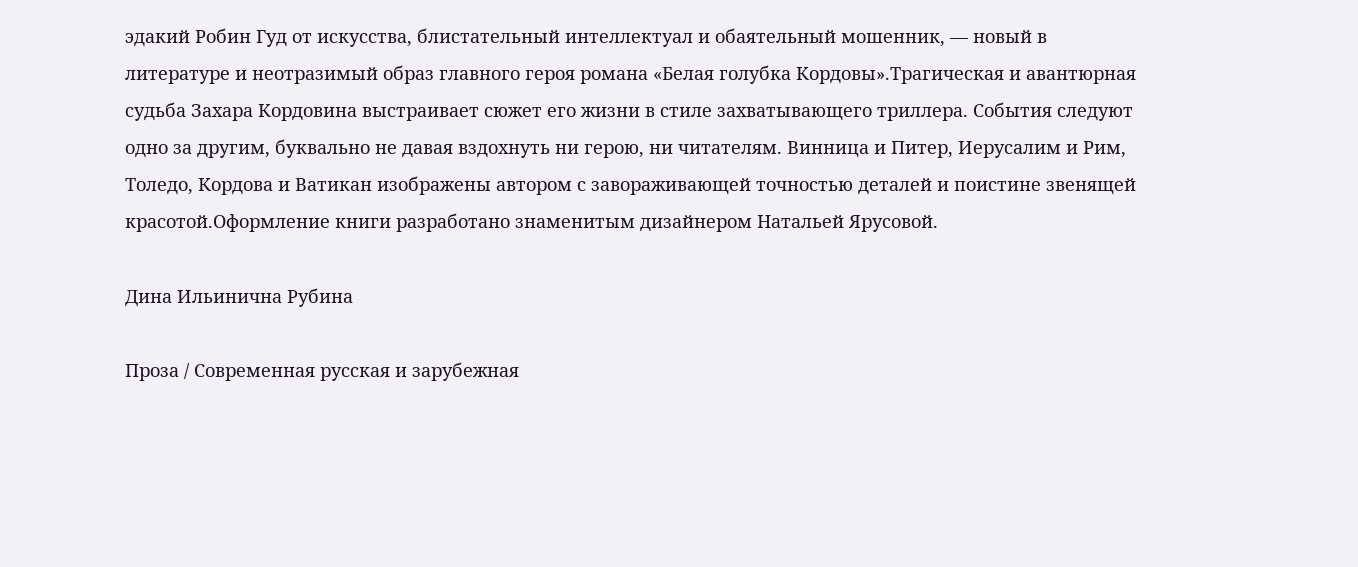эдакий Робин Гуд от искусства, блистательный интеллектуал и обаятельный мошенник, — новый в литературе и неотразимый образ главного героя романа «Белая голубка Кордовы».Трагическая и авантюрная судьба Захара Кордовина выстраивает сюжет его жизни в стиле захватывающего триллера. События следуют одно за другим, буквально не давая вздохнуть ни герою, ни читателям. Винница и Питер, Иерусалим и Рим, Толедо, Кордова и Ватикан изображены автором с завораживающей точностью деталей и поистине звенящей красотой.Оформление книги разработано знаменитым дизайнером Натальей Ярусовой.

Дина Ильинична Рубина

Проза / Современная русская и зарубежная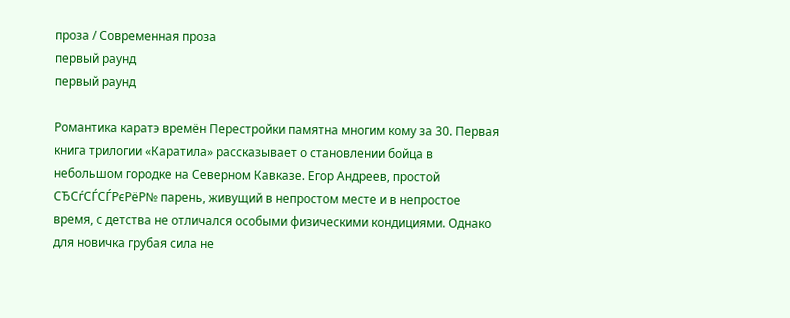проза / Современная проза
первый раунд
первый раунд

Романтика каратэ времён Перестройки памятна многим кому за 30. Первая книга трилогии «Каратила» рассказывает о становлении бойца в небольшом городке на Северном Кавказе. Егор Андреев, простой СЂСѓСЃСЃРєРёР№ парень, живущий в непростом месте и в непростое время, с детства не отличался особыми физическими кондициями. Однако для новичка грубая сила не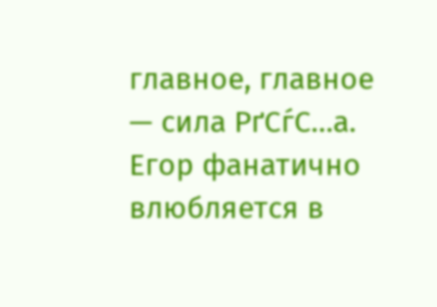главное, главное — сила РґСѓС…а. Егор фанатично влюбляется в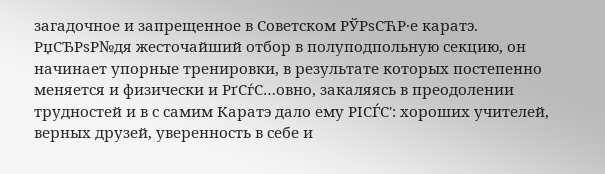загадочное и запрещенное в Советском РЎРѕСЋР·е каратэ. РџСЂРѕР№дя жесточайший отбор в полуподпольную секцию, он начинает упорные тренировки, в результате которых постепенно меняется и физически и РґСѓС…овно, закаляясь в преодолении трудностей и в с самим Каратэ дало ему РІСЃС': хороших учителей, верных друзей, уверенность в себе и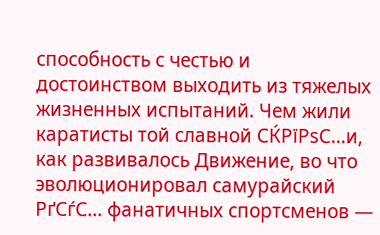способность с честью и достоинством выходить из тяжелых жизненных испытаний. Чем жили каратисты той славной СЌРїРѕС…и, как развивалось Движение, во что эволюционировал самурайский РґСѓС… фанатичных спортсменов —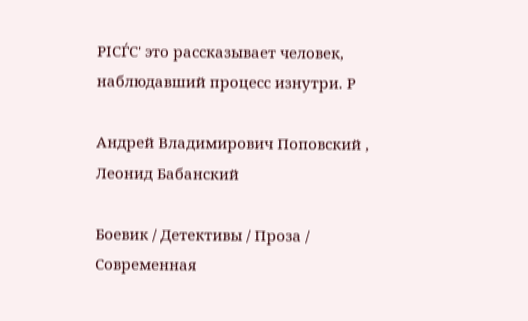РІСЃС' это рассказывает человек, наблюдавший процесс изнутри. Р

Андрей Владимирович Поповский , Леонид Бабанский

Боевик / Детективы / Проза / Современная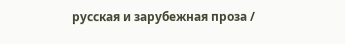русская и зарубежная проза /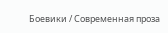Боевики / Современная проза